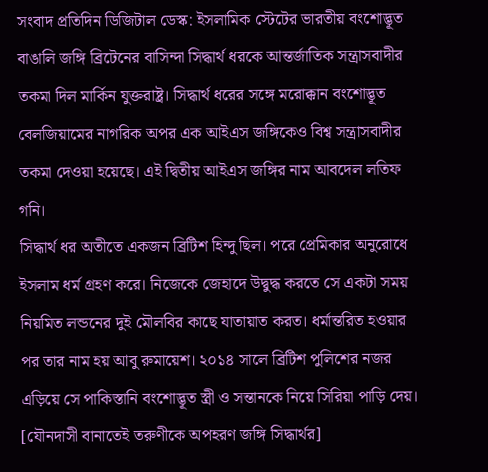সংবাদ প্রতিদিন ডিজিটাল ডেস্ক: ইসলামিক স্টেটের ভারতীয় বংশোদ্ভূত বাঙালি জঙ্গি ব্রিটেনের বাসিন্দা সিদ্ধার্থ ধরকে আন্তর্জাতিক সন্ত্রাসবাদীর তকমা দিল মার্কিন যুক্তরাষ্ট্র। সিদ্ধার্থ ধরের সঙ্গে মরোক্কান বংশোদ্ভূত বেলজিয়ামের নাগরিক অপর এক আইএস জঙ্গিকেও বিশ্ব সন্ত্রাসবাদীর তকমা দেওয়া হয়েছে। এই দ্বিতীয় আইএস জঙ্গির নাম আবদেল লতিফ গনি।
সিদ্ধার্থ ধর অতীতে একজন ব্রিটিশ হিন্দু ছিল। পরে প্রেমিকার অনুরোধে ইসলাম ধর্ম গ্রহণ করে। নিজেকে জেহাদে উদ্বুদ্ধ করতে সে একটা সময় নিয়মিত লন্ডনের দুই মৌলবির কাছে যাতায়াত করত। ধর্মান্তরিত হওয়ার পর তার নাম হয় আবু রুমায়েশ। ২০১৪ সালে ব্রিটিশ পুলিশের নজর এড়িয়ে সে পাকিস্তানি বংশোদ্ভূত স্ত্রী ও সন্তানকে নিয়ে সিরিয়া পাড়ি দেয়।
[যৌনদাসী বানাতেই তরুণীকে অপহরণ জঙ্গি সিদ্ধার্থর]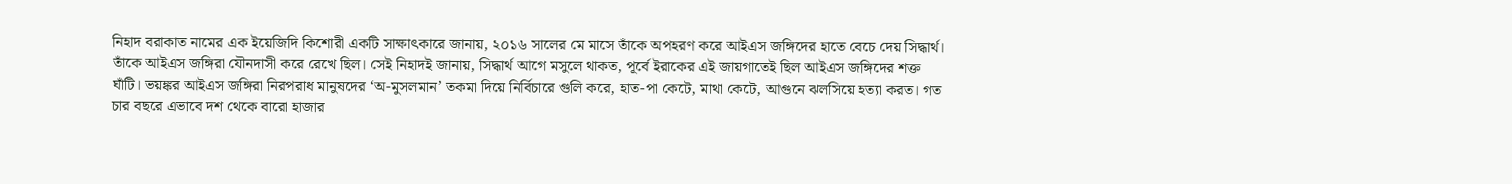নিহাদ বরাকাত নামের এক ইয়েজিদি কিশোরী একটি সাক্ষাৎকারে জানায়, ২০১৬ সালের মে মাসে তাঁকে অপহরণ করে আইএস জঙ্গিদের হাতে বেচে দেয় সিদ্ধার্থ। তাঁকে আইএস জঙ্গিরা যৌনদাসী করে রেখে ছিল। সেই নিহাদই জানায়, সিদ্ধার্থ আগে মসুলে থাকত, পূর্বে ইরাকের এই জায়গাতেই ছিল আইএস জঙ্গিদের শক্ত ঘাঁটি। ভয়ঙ্কর আইএস জঙ্গিরা নিরপরাধ মানুষদের ‘অ-মুসলমান’ তকমা দিয়ে নির্বিচারে গুলি করে, হাত-পা কেটে, মাথা কেটে, আগুনে ঝলসিয়ে হত্যা করত। গত চার বছরে এভাবে দশ থেকে বারো হাজার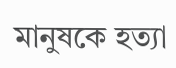মানুষকে হত্যা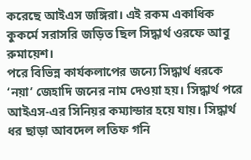করেছে আইএস জঙ্গিরা। এই রকম একাধিক কুকর্মে সরাসরি জড়িত ছিল সিদ্ধার্থ ওরফে আবু রুমায়েশ।
পরে বিভিন্ন কার্যকলাপের জন্যে সিদ্ধার্থ ধরকে ‘নয়া’ জেহাদি জনের নাম দেওয়া হয়। সিদ্ধার্থ পরে আইএস-এর সিনিয়র কম্যান্ডার হয়ে যায়। সিদ্ধার্থ ধর ছাড়া আবদেল লতিফ গনি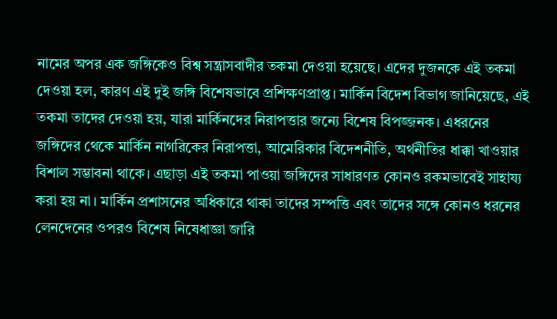নামের অপর এক জঙ্গিকেও বিশ্ব সন্ত্রাসবাদীর তকমা দেওয়া হয়েছে। এদের দুজনকে এই তকমা দেওয়া হল, কারণ এই দুই জঙ্গি বিশেষভাবে প্রশিক্ষণপ্রাপ্ত। মার্কিন বিদেশ বিভাগ জানিয়েছে, এই তকমা তাদের দেওয়া হয়, যারা মার্কিনদের নিরাপত্তার জন্যে বিশেষ বিপজ্জনক। এধরনের জঙ্গিদের থেকে মার্কিন নাগরিকের নিরাপত্তা, আমেরিকার বিদেশনীতি, অর্থনীতির ধাক্কা খাওয়ার বিশাল সম্ভাবনা থাকে। এছাড়া এই তকমা পাওয়া জঙ্গিদের সাধারণত কোনও রকমভাবেই সাহায্য করা হয় না। মার্কিন প্রশাসনের অধিকারে থাকা তাদের সম্পত্তি এবং তাদের সঙ্গে কোনও ধরনের লেনদেনের ওপরও বিশেষ নিষেধাজ্ঞা জারি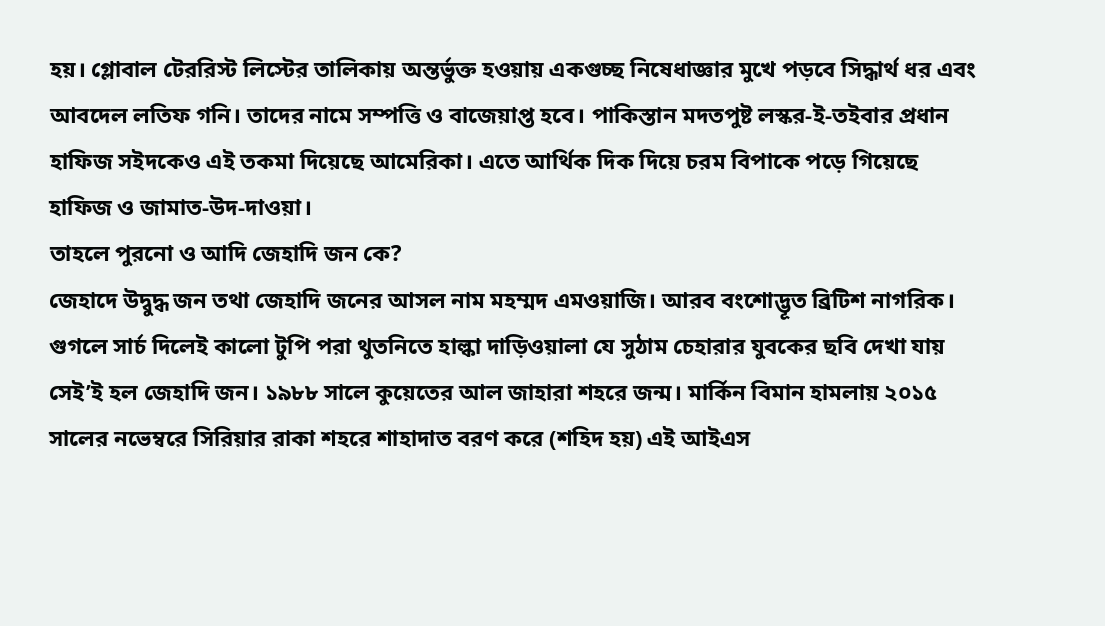হয়। গ্লোবাল টেররিস্ট লিস্টের তালিকায় অন্তর্ভুক্ত হওয়ায় একগুচ্ছ নিষেধাজ্ঞার মুখে পড়বে সিদ্ধার্থ ধর এবং আবদেল লতিফ গনি। তাদের নামে সম্পত্তি ও বাজেয়াপ্ত হবে। পাকিস্তান মদতপুষ্ট লস্কর-ই-তইবার প্রধান হাফিজ সইদকেও এই তকমা দিয়েছে আমেরিকা। এতে আর্থিক দিক দিয়ে চরম বিপাকে পড়ে গিয়েছে হাফিজ ও জামাত-উদ-দাওয়া।
তাহলে পুরনো ও আদি জেহাদি জন কে?
জেহাদে উদ্বুদ্ধ জন তথা জেহাদি জনের আসল নাম মহম্মদ এমওয়াজি। আরব বংশোদ্ভূত ব্রিটিশ নাগরিক। গুগলে সার্চ দিলেই কালো টুপি পরা থুতনিতে হাল্কা দাড়িওয়ালা যে সুঠাম চেহারার যুবকের ছবি দেখা যায় সেই’ই হল জেহাদি জন। ১৯৮৮ সালে কুয়েতের আল জাহারা শহরে জন্ম। মার্কিন বিমান হামলায় ২০১৫ সালের নভেম্বরে সিরিয়ার রাকা শহরে শাহাদাত বরণ করে (শহিদ হয়) এই আইএস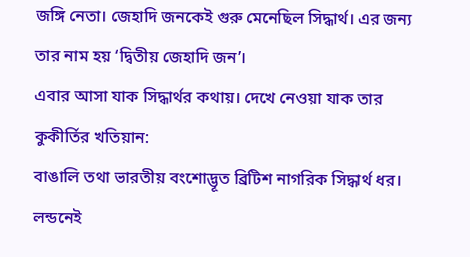জঙ্গি নেতা। জেহাদি জনকেই গুরু মেনেছিল সিদ্ধার্থ। এর জন্য তার নাম হয় ‘দ্বিতীয় জেহাদি জন’।
এবার আসা যাক সিদ্ধার্থর কথায়। দেখে নেওয়া যাক তার কুকীর্তির খতিয়ান:
বাঙালি তথা ভারতীয় বংশোদ্ভূত ব্রিটিশ নাগরিক সিদ্ধার্থ ধর। লন্ডনেই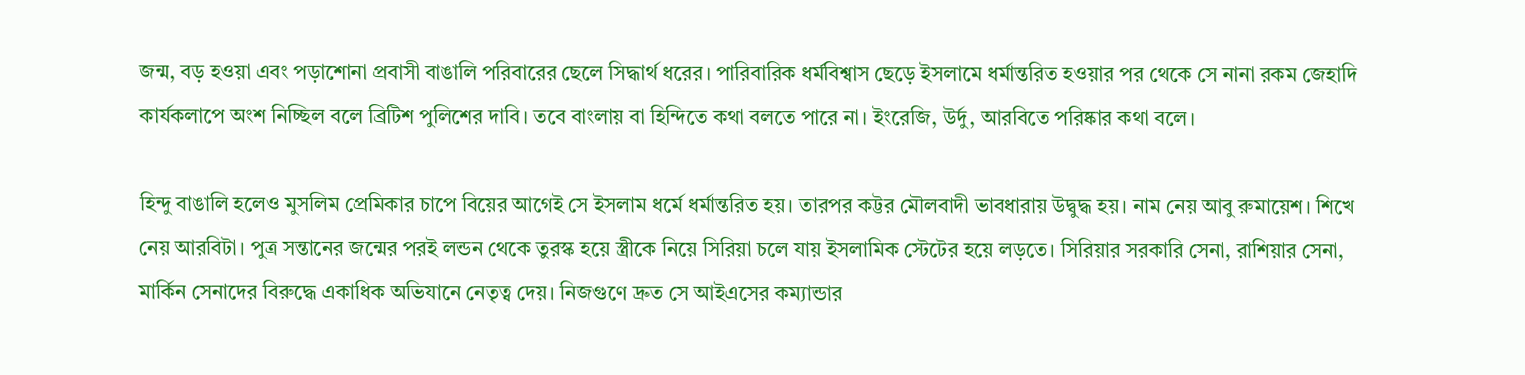জন্ম, বড় হওয়া এবং পড়াশোনা প্রবাসী বাঙালি পরিবারের ছেলে সিদ্ধার্থ ধরের। পারিবারিক ধর্মবিশ্বাস ছেড়ে ইসলামে ধর্মান্তরিত হওয়ার পর থেকে সে নানা রকম জেহাদি কার্যকলাপে অংশ নিচ্ছিল বলে ব্রিটিশ পুলিশের দাবি। তবে বাংলায় বা হিন্দিতে কথা বলতে পারে না। ইংরেজি, উর্দু, আরবিতে পরিষ্কার কথা বলে।

হিন্দু বাঙালি হলেও মুসলিম প্রেমিকার চাপে বিয়ের আগেই সে ইসলাম ধর্মে ধর্মান্তরিত হয়। তারপর কট্টর মৌলবাদী ভাবধারায় উদ্বুদ্ধ হয়। নাম নেয় আবু রুমায়েশ। শিখে নেয় আরবিটা। পুত্র সন্তানের জন্মের পরই লন্ডন থেকে তুরস্ক হয়ে স্ত্রীকে নিয়ে সিরিয়া চলে যায় ইসলামিক স্টেটের হয়ে লড়তে। সিরিয়ার সরকারি সেনা, রাশিয়ার সেনা, মার্কিন সেনাদের বিরুদ্ধে একাধিক অভিযানে নেতৃত্ব দেয়। নিজগুণে দ্রুত সে আইএসের কম্যান্ডার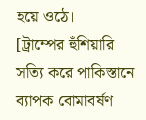হয়ে ওঠে।
[ট্রাম্পের হুঁশিয়ারি সত্যি করে পাকিস্তানে ব্যাপক বোমাবর্ষণ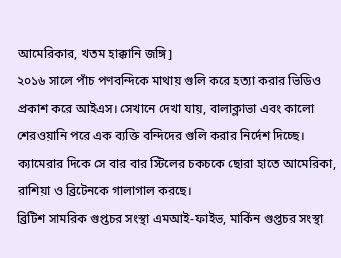আমেরিকার, খতম হাক্কানি জঙ্গি]
২০১৬ সালে পাঁচ পণবন্দিকে মাথায় গুলি করে হত্যা করার ভিডিও প্রকাশ করে আইএস। সেখানে দেখা যায়, বালাক্লাভা এবং কালো শেরওয়ানি পরে এক ব্যক্তি বন্দিদের গুলি করার নির্দেশ দিচ্ছে। ক্যামেরার দিকে সে বার বার স্টিলের চকচকে ছোরা হাতে আমেরিকা, রাশিয়া ও ব্রিটেনকে গালাগাল করছে।
ব্রিটিশ সামরিক গুপ্তচর সংস্থা এমআই-ফাইভ, মার্কিন গুপ্তচর সংস্থা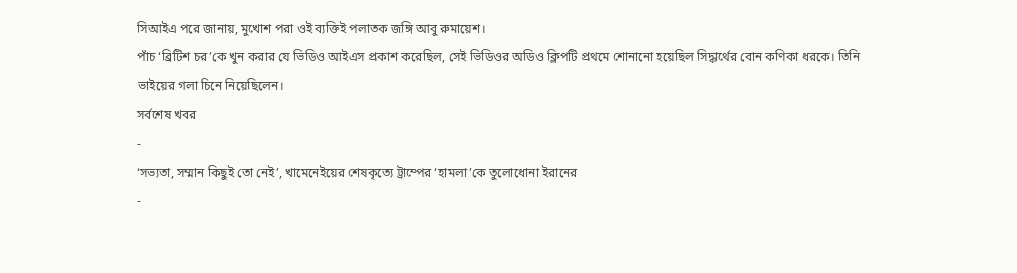সিআইএ পরে জানায়, মুখোশ পরা ওই ব্যক্তিই পলাতক জঙ্গি আবু রুমায়েশ।
পাঁচ ‘ব্রিটিশ চর’কে খুন করার যে ভিডিও আইএস প্রকাশ করেছিল, সেই ভিডিওর অডিও ক্লিপটি প্রথমে শোনানো হয়েছিল সিদ্ধার্থের বোন কণিকা ধরকে। তিনি ভাইয়ের গলা চিনে নিয়েছিলেন।
সর্বশেষ খবর
-
‘সভ্যতা, সম্মান কিছুই তো নেই’, খামেনেইয়ের শেষকৃত্যে ট্রাম্পের ‘হামলা’কে তুলোধোনা ইরানের
-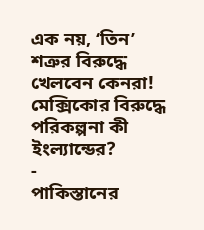এক নয়, ‘তিন’ শত্রুর বিরুদ্ধে খেলবেন কেনরা! মেক্সিকোর বিরুদ্ধে পরিকল্পনা কী ইংল্যান্ডের?
-
পাকিস্তানের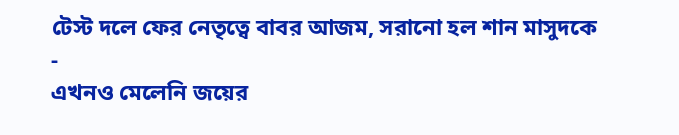টেস্ট দলে ফের নেতৃত্বে বাবর আজম, সরানো হল শান মাসুদকে
-
এখনও মেলেনি জয়ের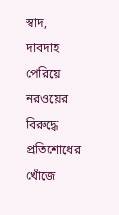স্বাদ, দাবদাহ পেরিয়ে নরওয়ের বিরুদ্ধে প্রতিশোধের খোঁজে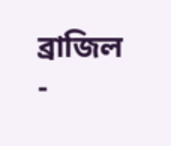ব্রাজিল
-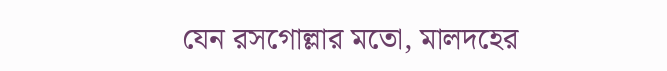যেন রসগোল্লার মতো, মালদহের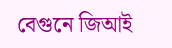বেগুনে জিআই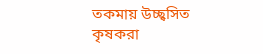তকমায় উচ্ছ্বসিত কৃষকরা